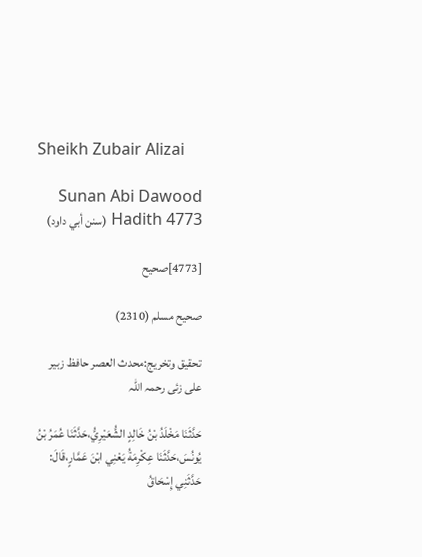Sheikh Zubair Alizai

Sunan Abi Dawood Hadith 4773 (سنن أبي داود)

[4773]صحیح

صحیح مسلم (2310)

تحقیق وتخریج:محدث العصر حافظ زبیر علی زئی رحمہ اللہ

حَدَّثَنَا مَخْلَدُ بْنُ خَالِدٍ الشُّعَيْرِيُّ،حَدَّثَنَا عُمَرُ بْنُ يُونُسَ،حَدَّثَنَا عِكْرِمَةُ يَعْنِي ابْنَ عَمَّارٍ،قَالَ: حَدَّثَنِي إِسْحَاقُ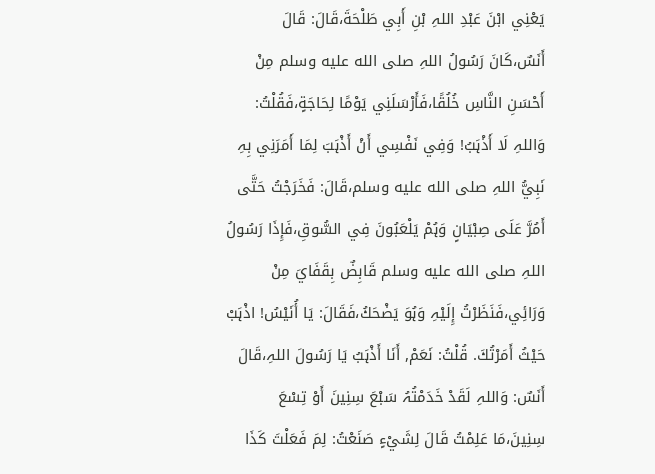يَعْنِي ابْنَ عَبْدِ اللہِ بْنِ أَبِي طَلْحَةَ،قَالَ: قَالَ أَنَسٌ،كَانَ رَسُولُ اللہِ صلى الله عليه وسلم مِنْ أَحْسَنِ النَّاسِ خُلُقًا،فَأَرْسَلَنِي يَوْمًا لِحَاجَةٍ،فَقُلْتُ: وَاللہِ لَا أَذْہَبُ! وَفِي نَفْسِي أَنْ أَذْہَبَ لِمَا أَمَرَنِي بِہِ نَبِيُّ اللہِ صلى الله عليه وسلم،قَالَ: فَخَرَجْتُ حَتَّی أَمُرَّ عَلَی صِبْيَانٍ وَہُمْ يَلْعَبُونَ فِي السُّوقِ،فَإِذَا رَسُولُ اللہِ صلى الله عليه وسلم قَابِضٌ بِقَفَايَ مِنْ وَرَائِي،فَنَظَرْتُ إِلَيْہِ وَہُوَ يَضْحَكُ،فَقَالَ: يَا أُنَيْسُ! اذْہَبْ حَيْثُ أَمَرْتُكَ. قُلْتُ: نَعَمْ, أَنَا أَذْہَبُ يَا رَسُولَ اللہِ،قَالَ أَنَسٌ: وَاللہِ لَقَدْ خَدَمْتُہُ سَبْعَ سِنِينَ أَوْ تِسْعَ سِنِينَ،مَا عَلِمْتُ قَالَ لِشَيْءٍ صَنَعْتُ: لِمَ فَعَلْتَ كَذَا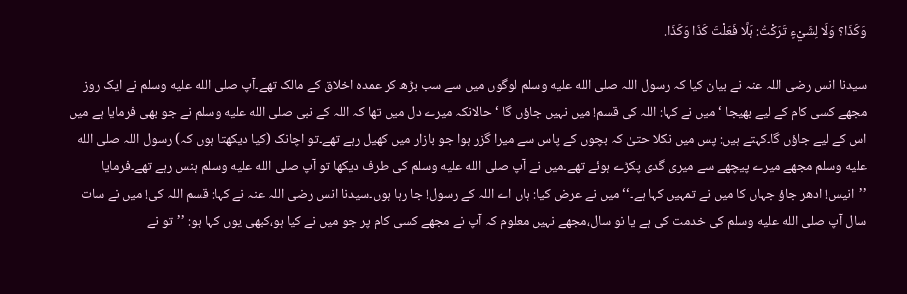وَكَذَا؟ وَلَا لِشَيْءٍ تَرَكْتُ: ہَلَّا فَعَلْتَ كَذَا وَكَذَا.

سیدنا انس رضی اللہ عنہ نے بیان کیا کہ رسول اللہ صلى الله عليه وسلم لوگوں میں سے سب بڑھ کر عمدہ اخلاق کے مالک تھے۔آپ صلى الله عليه وسلم نے ایک روز مجھے کسی کام کے لیے بھیجا ‘ میں نے کہا: اللہ کی قسم! میں نہیں جاؤں گا ‘ حالانکہ میرے دل میں تھا کہ اللہ کے نبی صلى الله عليه وسلم نے جو بھی فرمایا ہے میں اس کے لیے جاؤں گا۔کہتے ہیں: پس میں نکلا حتیٰ کہ بچوں کے پاس سے میرا گزر ہوا جو بازار میں کھیل رہے تھے۔تو اچانک (کیا دیکھتا ہوں کہ) رسول اللہ صلى الله عليه وسلم مجھے میرے پیچھے سے میری گدی پکڑے ہوئے تھے۔میں نے آپ صلى الله عليه وسلم کی طرف دیکھا تو آپ صلى الله عليه وسلم ہنس رہے تھے۔فرمایا ’’انیس! ادھر جاؤ جہاں کا میں نے تمہیں کہا ہے۔‘‘ میں نے عرض کیا: ہاں اے اللہ کے رسول! جا رہا ہوں۔سیدنا انس رضی اللہ عنہ نے کہا: قسم اللہ کی! میں نے سات سال آپ صلى الله عليه وسلم کی خدمت کی ہے یا نو سال،مجھے نہیں معلوم کہ آپ نے مجھے کسی کام پر جو میں نے کیا ہو،کبھی یوں کہا ہو: ’’تو نے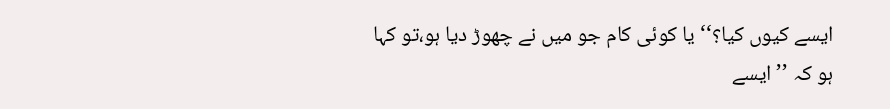ایسے کیوں کیا؟‘‘ یا کوئی کام جو میں نے چھوڑ دیا ہو،تو کہا ہو کہ ’’ایسے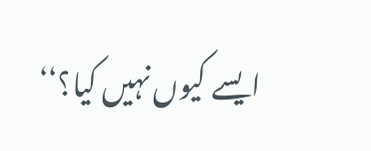ایسے کیوں نہیں کیا؟‘‘